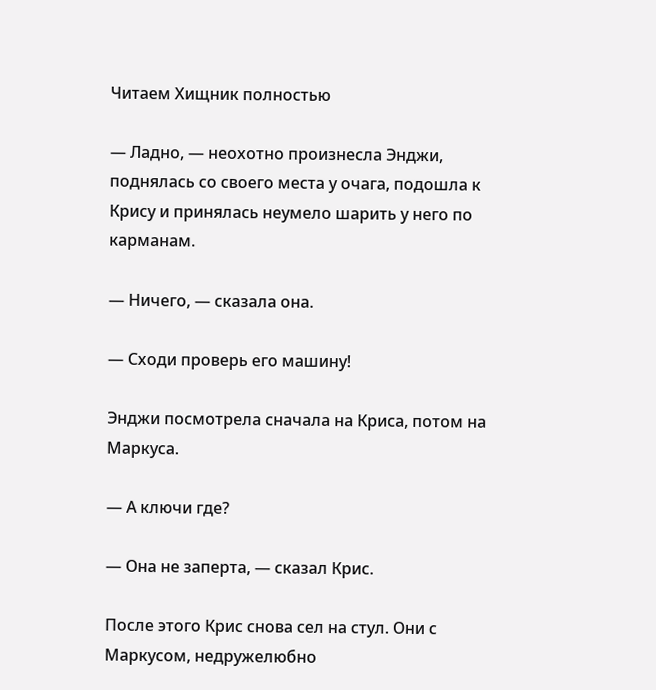Читаем Хищник полностью

— Ладно, — неохотно произнесла Энджи, поднялась со своего места у очага, подошла к Крису и принялась неумело шарить у него по карманам.

— Ничего, — сказала она.

— Сходи проверь его машину!

Энджи посмотрела сначала на Криса, потом на Маркуса.

— А ключи где?

— Она не заперта, — сказал Крис.

После этого Крис снова сел на стул. Они с Маркусом, недружелюбно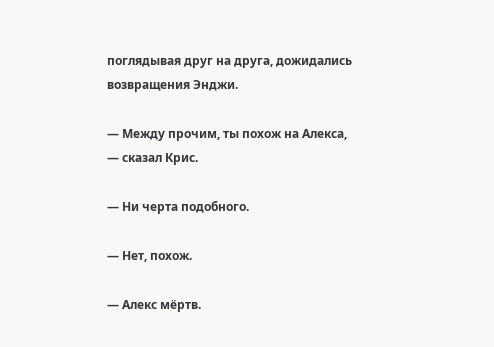поглядывая друг на друга, дожидались возвращения Энджи.

— Между прочим, ты похож на Алекса, — сказал Крис.

— Ни черта подобного.

— Нет, похож.

— Алекс мёртв.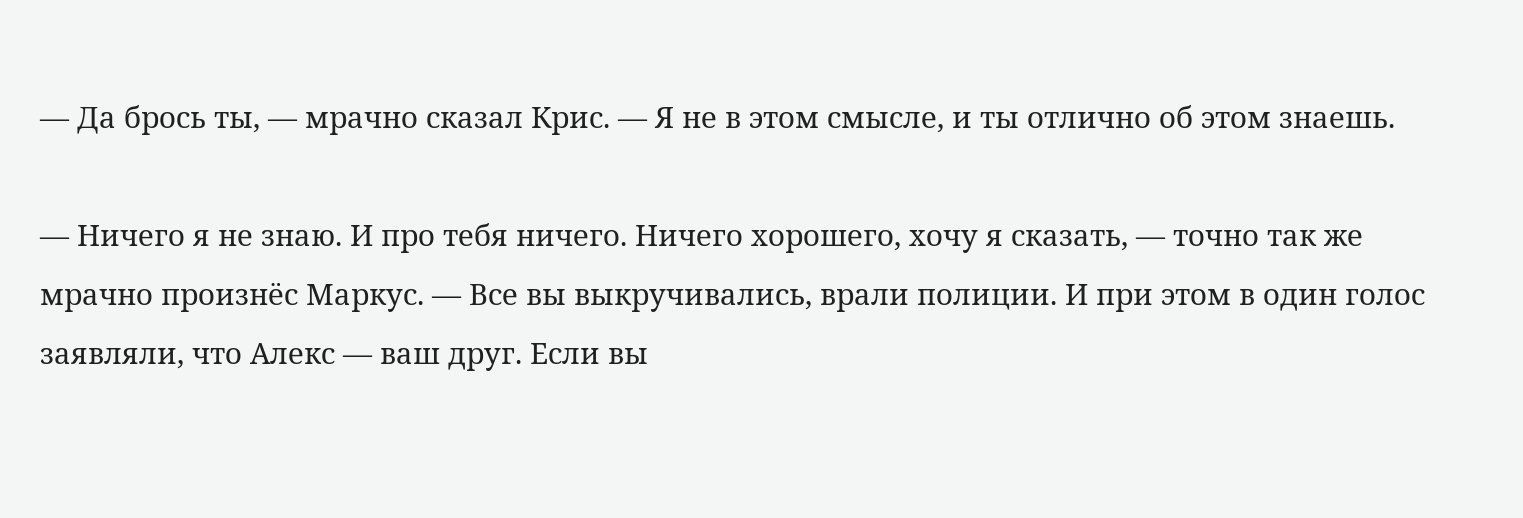— Да брось ты, — мрачно сказал Крис. — Я не в этом смысле, и ты отлично об этом знаешь.

— Ничего я не знаю. И про тебя ничего. Ничего хорошего, хочу я сказать, — точно так же мрачно произнёс Маркус. — Все вы выкручивались, врали полиции. И при этом в один голос заявляли, что Алекс — ваш друг. Если вы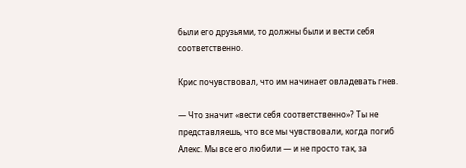были его друзьями, то должны были и вести себя соответственно.

Крис почувствовал, что им начинает овладевать гнев.

— Что значит «вести себя соответственно»? Ты не представляешь, что все мы чувствовали, когда погиб Алекс. Мы все его любили — и не просто так, за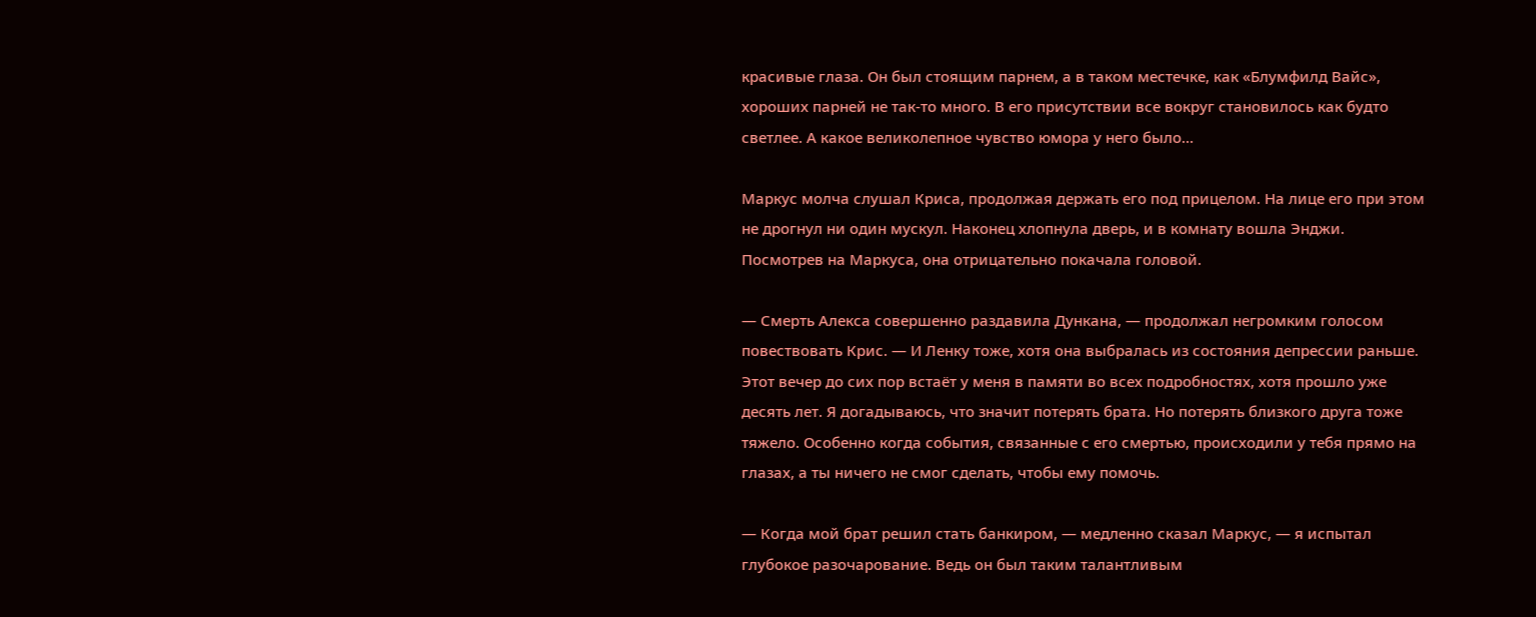красивые глаза. Он был стоящим парнем, а в таком местечке, как «Блумфилд Вайс», хороших парней не так-то много. В его присутствии все вокруг становилось как будто светлее. А какое великолепное чувство юмора у него было…

Маркус молча слушал Криса, продолжая держать его под прицелом. На лице его при этом не дрогнул ни один мускул. Наконец хлопнула дверь, и в комнату вошла Энджи. Посмотрев на Маркуса, она отрицательно покачала головой.

— Смерть Алекса совершенно раздавила Дункана, — продолжал негромким голосом повествовать Крис. — И Ленку тоже, хотя она выбралась из состояния депрессии раньше. Этот вечер до сих пор встаёт у меня в памяти во всех подробностях, хотя прошло уже десять лет. Я догадываюсь, что значит потерять брата. Но потерять близкого друга тоже тяжело. Особенно когда события, связанные с его смертью, происходили у тебя прямо на глазах, а ты ничего не смог сделать, чтобы ему помочь.

— Когда мой брат решил стать банкиром, — медленно сказал Маркус, — я испытал глубокое разочарование. Ведь он был таким талантливым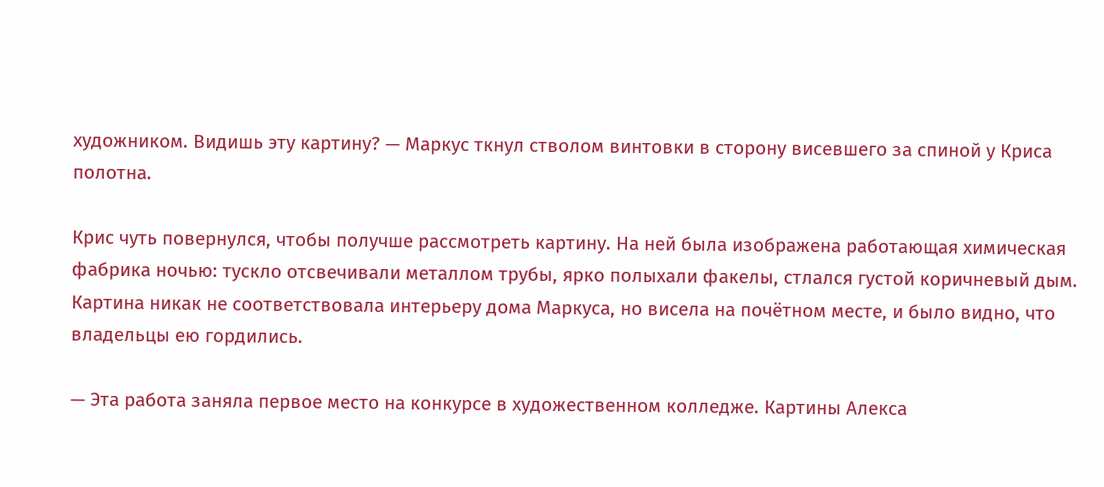художником. Видишь эту картину? — Маркус ткнул стволом винтовки в сторону висевшего за спиной у Криса полотна.

Крис чуть повернулся, чтобы получше рассмотреть картину. На ней была изображена работающая химическая фабрика ночью: тускло отсвечивали металлом трубы, ярко полыхали факелы, стлался густой коричневый дым. Картина никак не соответствовала интерьеру дома Маркуса, но висела на почётном месте, и было видно, что владельцы ею гордились.

— Эта работа заняла первое место на конкурсе в художественном колледже. Картины Алекса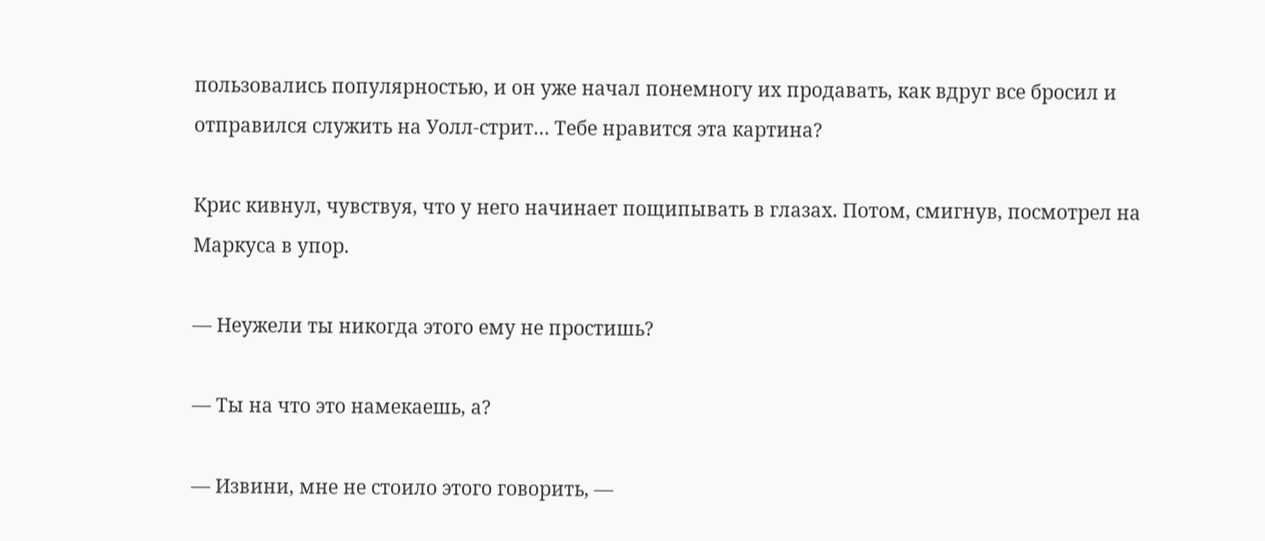пользовались популярностью, и он уже начал понемногу их продавать, как вдруг все бросил и отправился служить на Уолл-стрит… Тебе нравится эта картина?

Крис кивнул, чувствуя, что у него начинает пощипывать в глазах. Потом, смигнув, посмотрел на Маркуса в упор.

— Неужели ты никогда этого ему не простишь?

— Ты на что это намекаешь, а?

— Извини, мне не стоило этого говорить, —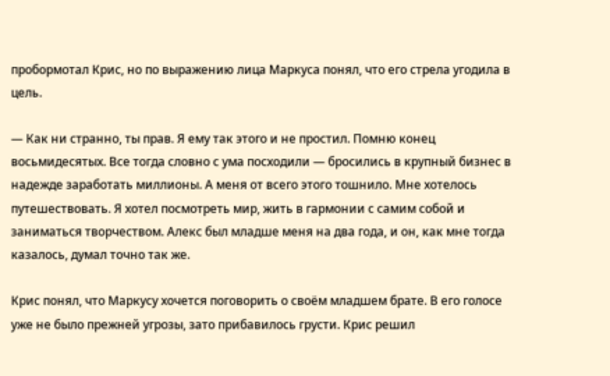пробормотал Крис, но по выражению лица Маркуса понял, что его стрела угодила в цель.

— Как ни странно, ты прав. Я ему так этого и не простил. Помню конец восьмидесятых. Все тогда словно с ума посходили — бросились в крупный бизнес в надежде заработать миллионы. А меня от всего этого тошнило. Мне хотелось путешествовать. Я хотел посмотреть мир, жить в гармонии с самим собой и заниматься творчеством. Алекс был младше меня на два года, и он, как мне тогда казалось, думал точно так же.

Крис понял, что Маркусу хочется поговорить о своём младшем брате. В его голосе уже не было прежней угрозы, зато прибавилось грусти. Крис решил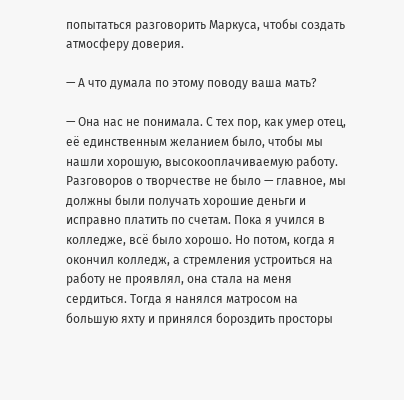попытаться разговорить Маркуса, чтобы создать атмосферу доверия.

— А что думала по этому поводу ваша мать?

— Она нас не понимала. С тех пор, как умер отец, её единственным желанием было, чтобы мы нашли хорошую, высокооплачиваемую работу. Разговоров о творчестве не было — главное, мы должны были получать хорошие деньги и исправно платить по счетам. Пока я учился в колледже, всё было хорошо. Но потом, когда я окончил колледж, а стремления устроиться на работу не проявлял, она стала на меня сердиться. Тогда я нанялся матросом на большую яхту и принялся бороздить просторы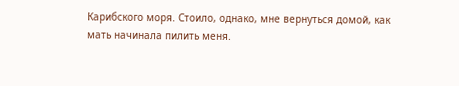Карибского моря. Стоило, однако, мне вернуться домой, как мать начинала пилить меня.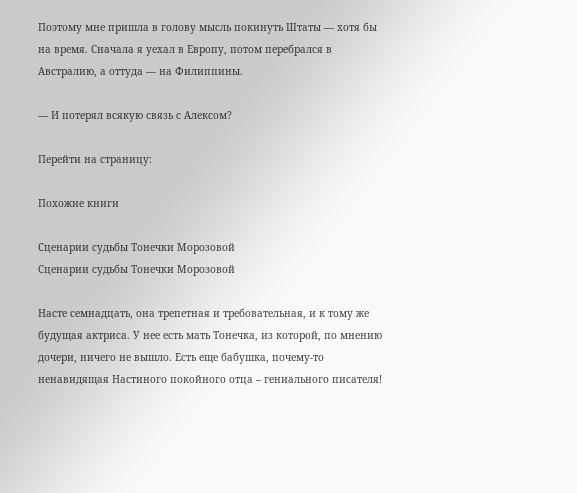Поэтому мне пришла в голову мысль покинуть Штаты — хотя бы на время. Сначала я уехал в Европу, потом перебрался в Австралию, а оттуда — на Филиппины.

— И потерял всякую связь с Алексом?

Перейти на страницу:

Похожие книги

Сценарии судьбы Тонечки Морозовой
Сценарии судьбы Тонечки Морозовой

Насте семнадцать, она трепетная и требовательная, и к тому же будущая актриса. У нее есть мать Тонечка, из которой, по мнению дочери, ничего не вышло. Есть еще бабушка, почему-то ненавидящая Настиного покойного отца – гениального писателя!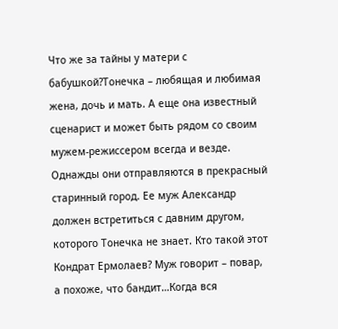Что же за тайны у матери с бабушкой?Тонечка – любящая и любимая жена, дочь и мать. А еще она известный сценарист и может быть рядом со своим мужем-режиссером всегда и везде. Однажды они отправляются в прекрасный старинный город. Ее муж Александр должен встретиться с давним другом, которого Тонечка не знает. Кто такой этот Кондрат Ермолаев? Муж говорит – повар, а похоже, что бандит…Когда вся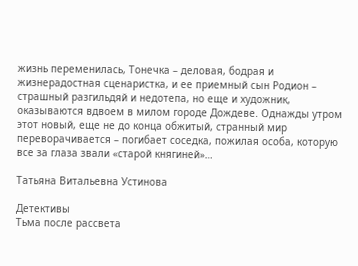жизнь переменилась, Тонечка – деловая, бодрая и жизнерадостная сценаристка, и ее приемный сын Родион – страшный разгильдяй и недотепа, но еще и художник, оказываются вдвоем в милом городе Дождеве. Однажды утром этот новый, еще не до конца обжитый, странный мир переворачивается – погибает соседка, пожилая особа, которую все за глаза звали «старой княгиней»…

Татьяна Витальевна Устинова

Детективы
Тьма после рассвета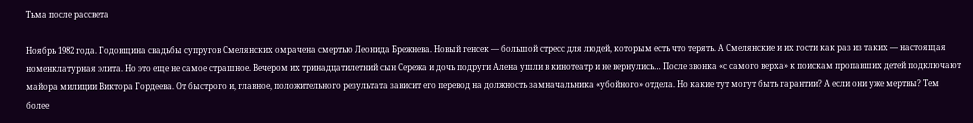Тьма после рассвета

Ноябрь 1982 года. Годовщина свадьбы супругов Смелянских омрачена смертью Леонида Брежнева. Новый генсек — большой стресс для людей, которым есть что терять. А Смелянские и их гости как раз из таких — настоящая номенклатурная элита. Но это еще не самое страшное. Вечером их тринадцатилетний сын Сережа и дочь подруги Алена ушли в кинотеатр и не вернулись… После звонка «с самого верха» к поискам пропавших детей подключают майора милиции Виктора Гордеева. От быстрого и, главное, положительного результата зависит его перевод на должность замначальника «убойного» отдела. Но какие тут могут быть гарантии? А если они уже мертвы? Тем более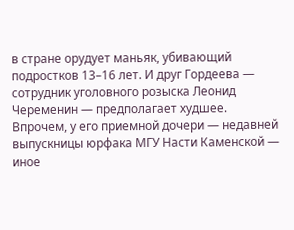в стране орудует маньяк, убивающий подростков 13–16 лет. И друг Гордеева — сотрудник уголовного розыска Леонид Череменин — предполагает худшее. Впрочем, у его приемной дочери — недавней выпускницы юрфака МГУ Насти Каменской — иное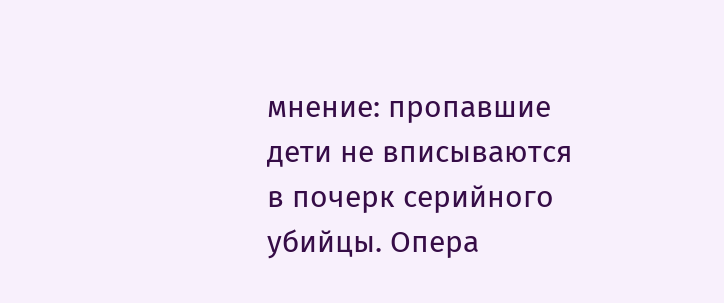мнение: пропавшие дети не вписываются в почерк серийного убийцы. Опера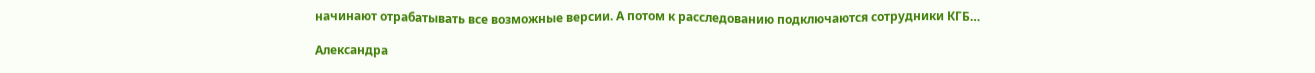начинают отрабатывать все возможные версии. А потом к расследованию подключаются сотрудники КГБ…

Александра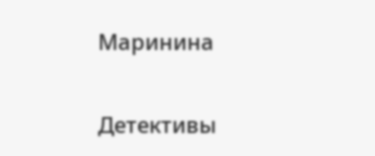Маринина

Детективы